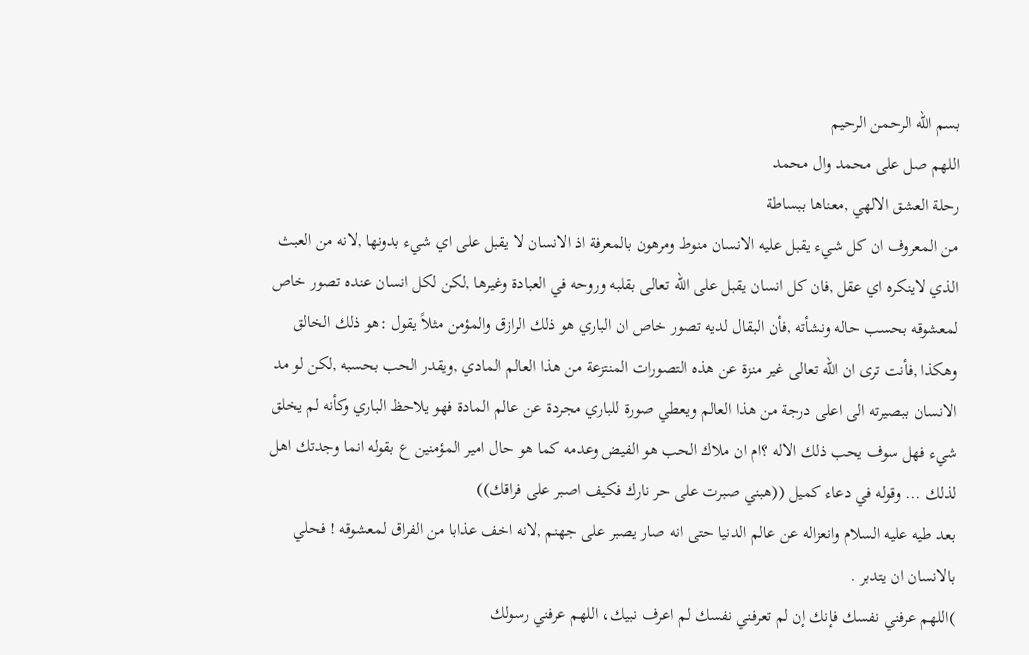بسم الله الرحمن الرحيم
اللهم صل على محمد وال محمد
رحلة العشق الالهي ,معناها ببساطة
من المعروف ان كل شيء يقبل عليه الانسان منوط ومرهون بالمعرفة اذ الانسان لا يقبل على اي شيء بدونها ,لانه من العبث الذي لاينكره اي عقل ,فان كل انسان يقبل على الله تعالى بقلبه وروحه في العبادة وغيرها ,لكن لكل انسان عنده تصور خاص لمعشوقه بحسب حاله ونشأته ,فأن البقال لديه تصور خاص ان الباري هو ذلك الرازق والمؤمن مثلاً يقول :هو ذلك الخالق وهكذا ,فأنت ترى ان الله تعالى غير منزة عن هذه التصورات المنتزعة من هذا العالم المادي ,ويقدر الحب بحسبه ,لكن لو مد الانسان ببصيرته الى اعلى درجة من هذا العالم ويعطي صورة للباري مجردة عن عالم المادة فهو يلاحظ الباري وكأنه لم يخلق شيء فهل سوف يحب ذلك الاله ؟ام ان ملاك الحب هو الفيض وعدمه كما هو حال امير المؤمنين ع بقوله انما وجدتك اهل لذلك ... وقوله في دعاء كميل ((هبني صبرت على حر نارك فكيف اصبر على فراقك))
بعد طيه عليه السلام وانعزاله عن عالم الدنيا حتى انه صار يصبر على جهنم ,لانه اخف عذابا من الفراق لمعشوقه ! فحلي بالانسان ان يتدبر .
)اللهم عرفني نفسك فإنك إن لم تعرفني نفسك لم اعرف نبيك، اللهم عرفني رسولك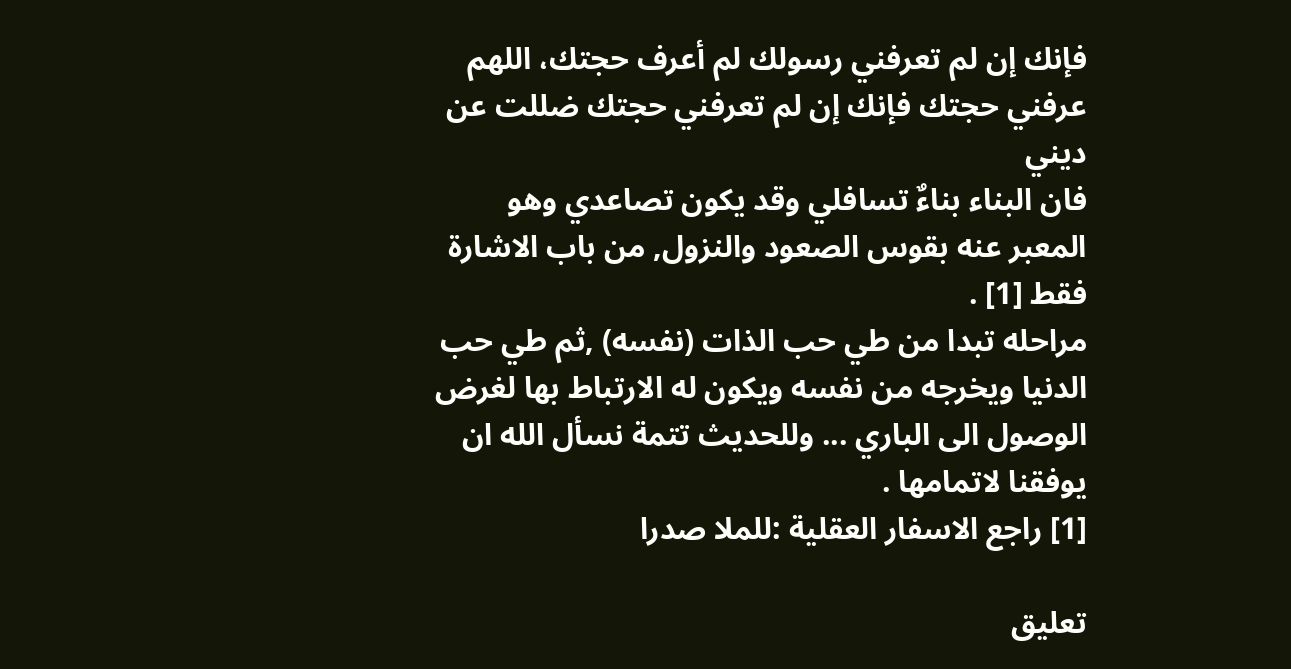فإنك إن لم تعرفني رسولك لم أعرف حجتك، اللهم عرفني حجتك فإنك إن لم تعرفني حجتك ضللت عن ديني
فان البناء بناءٌ تسافلي وقد يكون تصاعدي وهو المعبر عنه بقوس الصعود والنزول, من باب الاشارة فقط [1] .
مراحله تبدا من طي حب الذات (نفسه) ,ثم طي حب الدنيا ويخرجه من نفسه ويكون له الارتباط بها لغرض الوصول الى الباري ... وللحديث تتمة نسأل الله ان يوفقنا لاتمامها .
[1] راجع الاسفار العقلية :للملا صدرا

تعليق